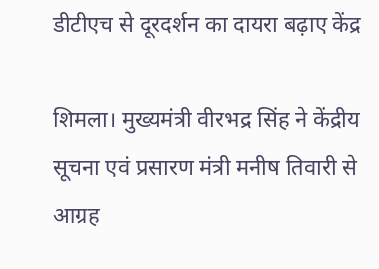डीटीएच से दूरदर्शन का दायरा बढ़ाए केंद्र

शिमला। मुख्यमंत्री वीरभद्र सिंह ने केंद्रीय सूचना एवं प्रसारण मंत्री मनीष तिवारी से आग्रह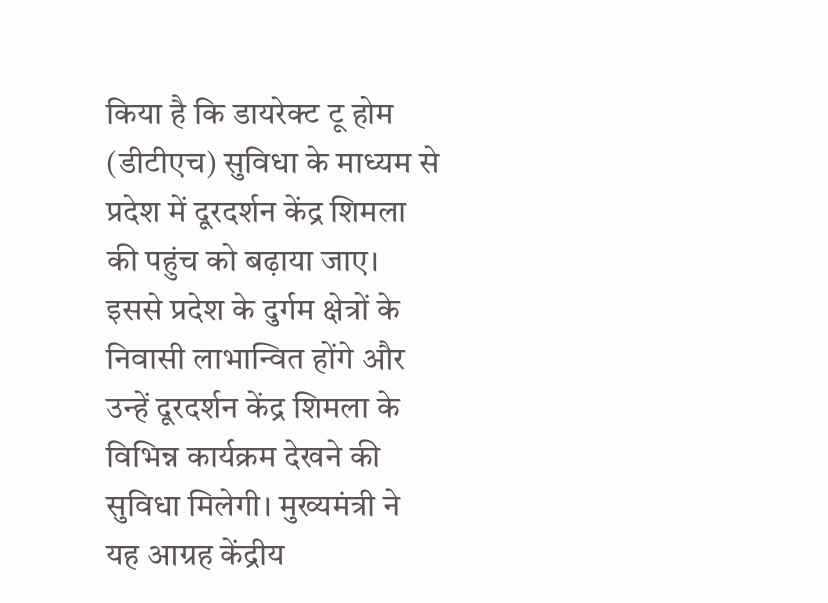किया है कि डायरेक्ट टू होम (डीटीएच) सुविधा के माध्यम से प्रदेश में दूरदर्शन केंद्र शिमला की पहुंच को बढ़ाया जाए। इससे प्रदेश के दुर्गम क्षेत्रों के निवासी लाभान्वित होंगे और उन्हें दूरदर्शन केंद्र शिमला के विभिन्न कार्यक्रम देखने की सुविधा मिलेगी। मुख्यमंत्री ने यह आग्रह केंद्रीय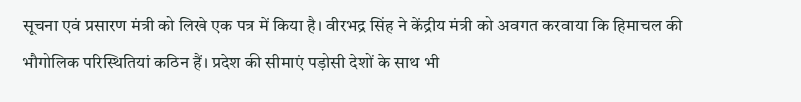सूचना एवं प्रसारण मंत्री को लिखे एक पत्र में किया है। वीरभद्र सिंह ने केंद्रीय मंत्री को अवगत करवाया कि हिमाचल की भौगोलिक परिस्थितियां कठिन हैं। प्रदेश की सीमाएं पड़ोसी देशों के साथ भी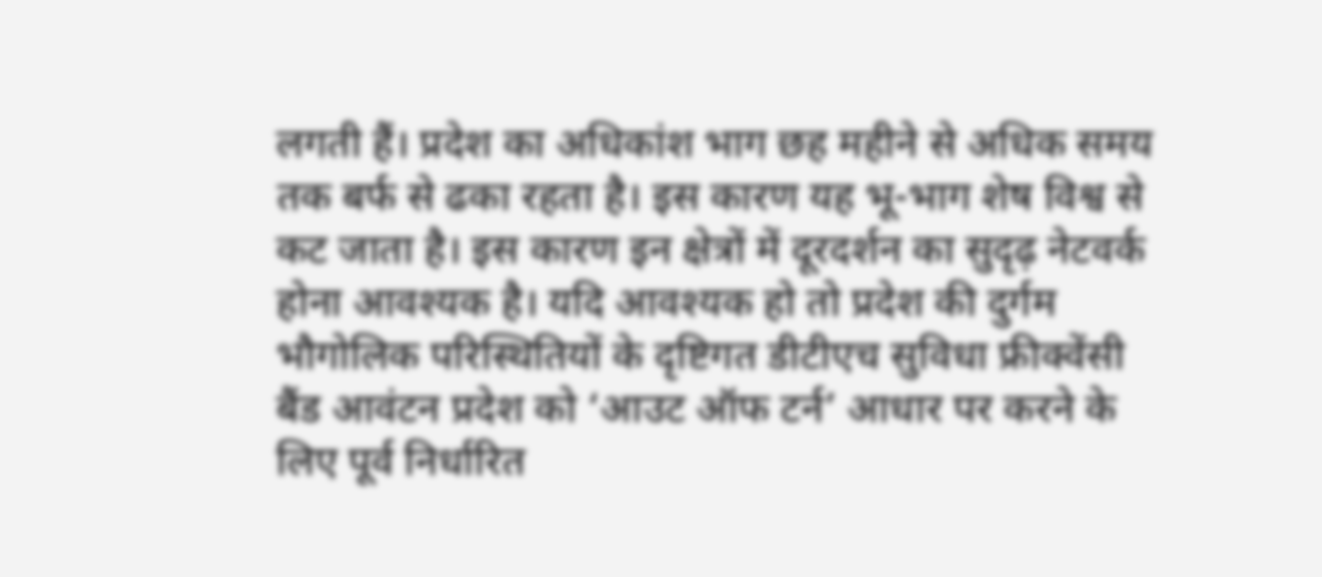लगती हैं। प्रदेश का अधिकांश भाग छह महीने से अधिक समय तक बर्फ से ढका रहता है। इस कारण यह भू-भाग शेष विश्व से कट जाता है। इस कारण इन क्षेत्रों में दूरदर्शन का सुदृढ़ नेटवर्क होना आवश्यक है। यदि आवश्यक हो तो प्रदेश की दुर्गम भौगोलिक परिस्थितियों के दृष्टिगत डीटीएच सुविधा फ्रीक्वेंसी बैंड आवंटन प्रदेश को ‘आउट ऑफ टर्न’ आधार पर करने के लिए पूर्व निर्धारित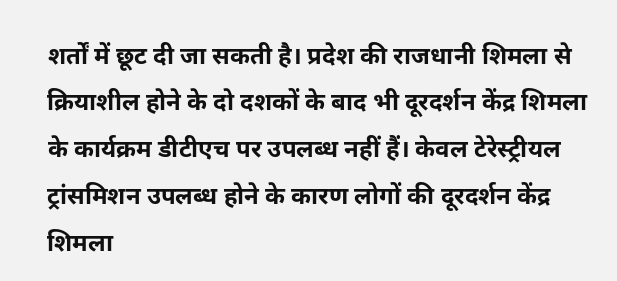शर्तों में छूट दी जा सकती है। प्रदेश की राजधानी शिमला से क्रियाशील होने के दो दशकों के बाद भी दूरदर्शन केंद्र शिमला के कार्यक्रम डीटीएच पर उपलब्ध नहीं हैं। केवल टेरेस्ट्रीयल ट्रांसमिशन उपलब्ध होने के कारण लोगों की दूरदर्शन केंद्र शिमला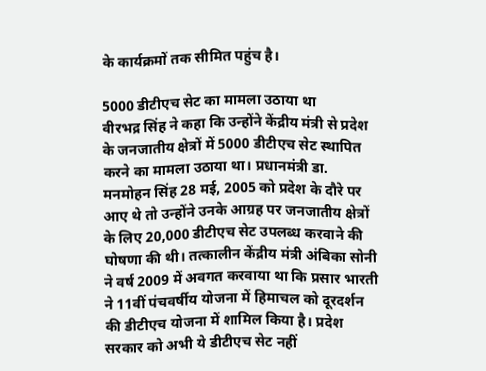के कार्यक्रमों तक सीमित पहुंच है।

5000 डीटीएच सेट का मामला उठाया था
वीरभद्र सिंह ने कहा कि उन्होंने केंद्रीय मंत्री से प्रदेश के जनजातीय क्षेत्रों में 5000 डीटीएच सेट स्थापित करने का मामला उठाया था। प्रधानमंत्री डा. मनमोहन सिंह 28 मई, 2005 को प्रदेश के दौरे पर आए थे तो उन्होंने उनके आग्रह पर जनजातीय क्षेत्रों के लिए 20,000 डीटीएच सेट उपलब्ध करवाने की घोषणा की थी। तत्कालीन केंद्रीय मंत्री अंबिका सोनी ने वर्ष 2009 में अवगत करवाया था कि प्रसार भारती ने 11वीं पंचवर्षीय योजना में हिमाचल को दूरदर्शन की डीटीएच योजना में शामिल किया है। प्रदेश सरकार को अभी ये डीटीएच सेट नहीं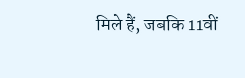मिले हैं, जबकि 11वीं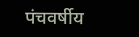पंचवर्षीय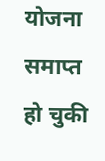योजना समाप्त हो चुकी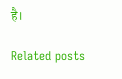है।

Related posts